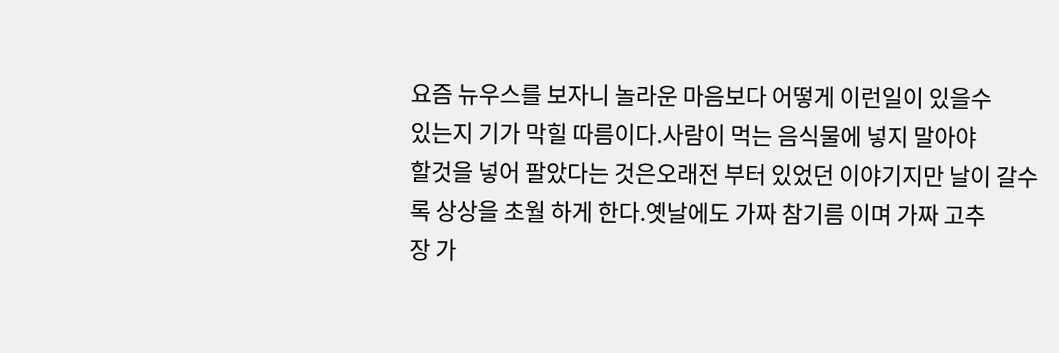요즘 뉴우스를 보자니 놀라운 마음보다 어떻게 이런일이 있을수
있는지 기가 막힐 따름이다.사람이 먹는 음식물에 넣지 말아야
할것을 넣어 팔았다는 것은오래전 부터 있었던 이야기지만 날이 갈수
록 상상을 초월 하게 한다.옛날에도 가짜 참기름 이며 가짜 고추
장 가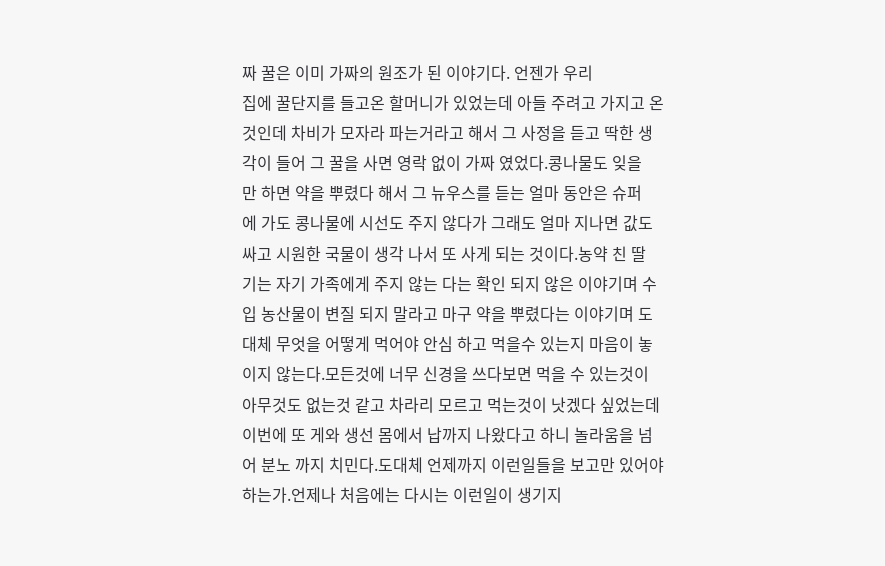짜 꿀은 이미 가짜의 원조가 된 이야기다. 언젠가 우리
집에 꿀단지를 들고온 할머니가 있었는데 아들 주려고 가지고 온
것인데 차비가 모자라 파는거라고 해서 그 사정을 듣고 딱한 생
각이 들어 그 꿀을 사면 영락 없이 가짜 였었다.콩나물도 잊을
만 하면 약을 뿌렸다 해서 그 뉴우스를 듣는 얼마 동안은 슈퍼
에 가도 콩나물에 시선도 주지 않다가 그래도 얼마 지나면 값도
싸고 시원한 국물이 생각 나서 또 사게 되는 것이다.농약 친 딸
기는 자기 가족에게 주지 않는 다는 확인 되지 않은 이야기며 수
입 농산물이 변질 되지 말라고 마구 약을 뿌렸다는 이야기며 도
대체 무엇을 어떻게 먹어야 안심 하고 먹을수 있는지 마음이 놓
이지 않는다.모든것에 너무 신경을 쓰다보면 먹을 수 있는것이
아무것도 없는것 같고 차라리 모르고 먹는것이 낫겠다 싶었는데
이번에 또 게와 생선 몸에서 납까지 나왔다고 하니 놀라움을 넘
어 분노 까지 치민다.도대체 언제까지 이런일들을 보고만 있어야
하는가.언제나 처음에는 다시는 이런일이 생기지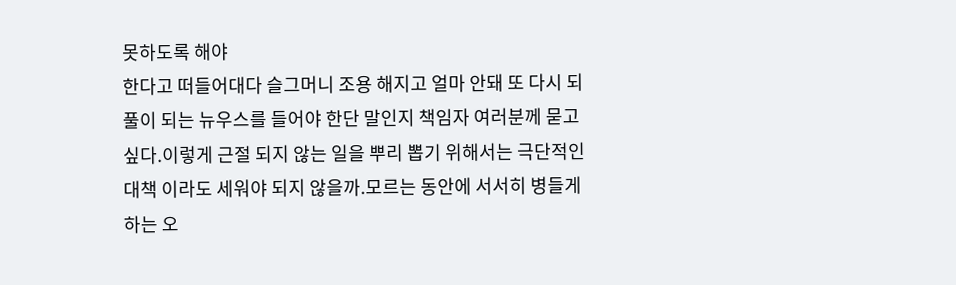못하도록 해야
한다고 떠들어대다 슬그머니 조용 해지고 얼마 안돼 또 다시 되
풀이 되는 뉴우스를 들어야 한단 말인지 책임자 여러분께 묻고
싶다.이렇게 근절 되지 않는 일을 뿌리 뽑기 위해서는 극단적인
대책 이라도 세워야 되지 않을까.모르는 동안에 서서히 병들게
하는 오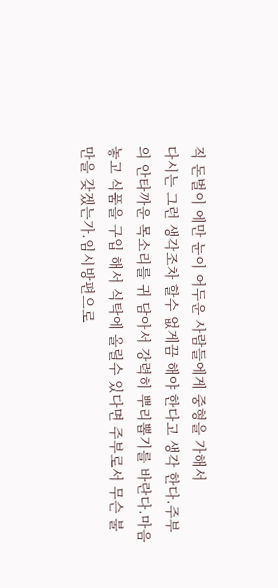직 돈벌이 에만 눈이 어두운 사람들에게 중형을 가해서
다시는 그런 생각조차 할수 없게끔 해야 한다고 생각 한다.주부
의 안타까운 목소리를 귀 담아서 강력히 뿌리뽑기를 바란다.마음
놓고 식품을 구입 해서 식탁에 올릴수 있다면 주부로서 무슨 불
만을 갖겠는가.임시방편으로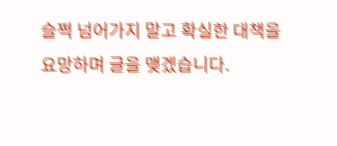슬쩍 넘어가지 말고 확실한 대책을
요망하며 글을 맺겠습니다.